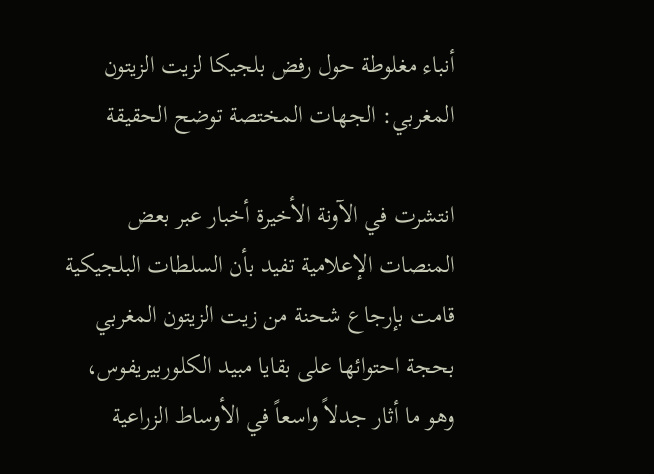أنباء مغلوطة حول رفض بلجيكا لزيت الزيتون المغربي: الجهات المختصة توضح الحقيقة

انتشرت في الآونة الأخيرة أخبار عبر بعض المنصات الإعلامية تفيد بأن السلطات البلجيكية قامت بإرجاع شحنة من زيت الزيتون المغربي بحجة احتوائها على بقايا مبيد الكلوربيريفوس، وهو ما أثار جدلاً واسعاً في الأوساط الزراعية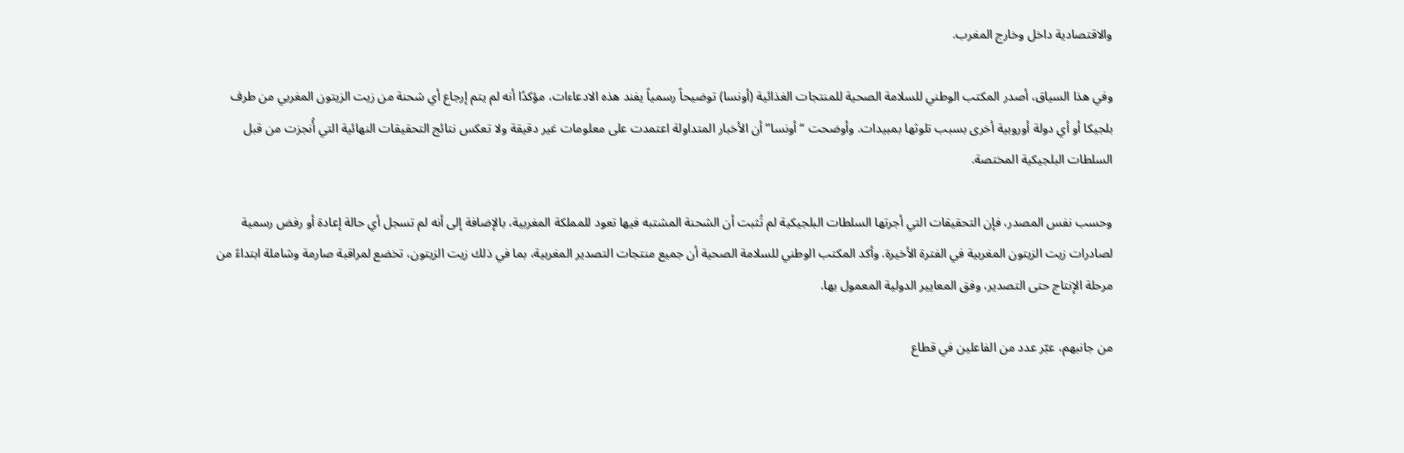والاقتصادية داخل وخارج المغرب.

وفي هذا السياق، أصدر المكتب الوطني للسلامة الصحية للمنتجات الغذائية (أونسا) توضيحاً رسمياً يفند هذه الادعاءات، مؤكدًا أنه لم يتم إرجاع أي شحنة من زيت الزيتون المغربي من طرف بلجيكا أو أي دولة أوروبية أخرى بسبب تلوثها بمبيدات. وأوضحت “أونسا” أن الأخبار المتداولة اعتمدت على معلومات غير دقيقة ولا تعكس نتائج التحقيقات النهائية التي أُنجزت من قبل السلطات البلجيكية المختصة.

وحسب نفس المصدر، فإن التحقيقات التي أجرتها السلطات البلجيكية لم تُثبت أن الشحنة المشتبه فيها تعود للمملكة المغربية، بالإضافة إلى أنه لم تسجل أي حالة إعادة أو رفض رسمية لصادرات زيت الزيتون المغربية في الفترة الأخيرة. وأكد المكتب الوطني للسلامة الصحية أن جميع منتجات التصدير المغربية، بما في ذلك زيت الزيتون، تخضع لمراقبة صارمة وشاملة ابتداءً من مرحلة الإنتاج حتى التصدير، وفق المعايير الدولية المعمول بها.

من جانبهم، عبّر عدد من الفاعلين في قطاع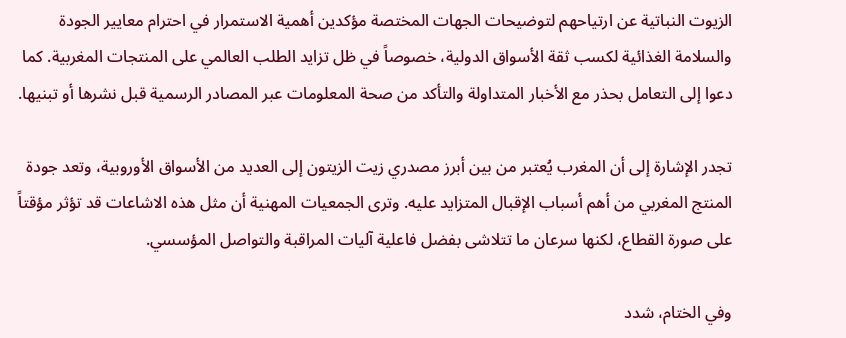الزيوت النباتية عن ارتياحهم لتوضيحات الجهات المختصة مؤكدين أهمية الاستمرار في احترام معايير الجودة والسلامة الغذائية لكسب ثقة الأسواق الدولية، خصوصاً في ظل تزايد الطلب العالمي على المنتجات المغربية. كما دعوا إلى التعامل بحذر مع الأخبار المتداولة والتأكد من صحة المعلومات عبر المصادر الرسمية قبل نشرها أو تبنيها.

تجدر الإشارة إلى أن المغرب يُعتبر من بين أبرز مصدري زيت الزيتون إلى العديد من الأسواق الأوروبية، وتعد جودة المنتج المغربي من أهم أسباب الإقبال المتزايد عليه. وترى الجمعيات المهنية أن مثل هذه الاشاعات قد تؤثر مؤقتاً على صورة القطاع، لكنها سرعان ما تتلاشى بفضل فاعلية آليات المراقبة والتواصل المؤسسي.

وفي الختام، شدد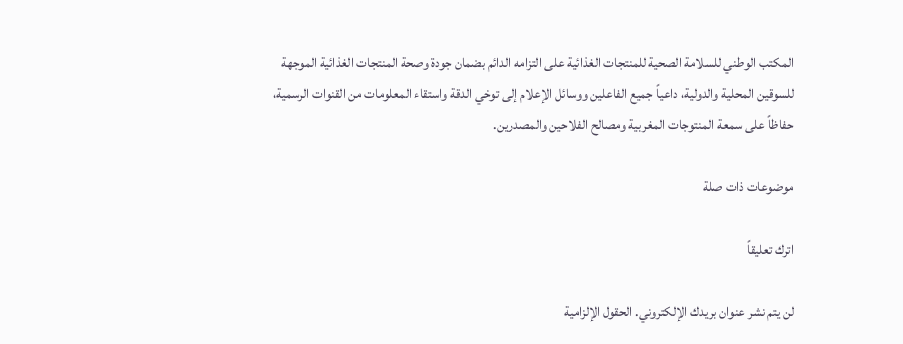المكتب الوطني للسلامة الصحية للمنتجات الغذائية على التزامه الدائم بضمان جودة وصحة المنتجات الغذائية الموجهة للسوقين المحلية والدولية، داعياً جميع الفاعلين ووسائل الإعلام إلى توخي الدقة واستقاء المعلومات من القنوات الرسمية، حفاظاً على سمعة المنتوجات المغربية ومصالح الفلاحين والمصدرين.

موضوعات ذات صلة

اترك تعليقاً

لن يتم نشر عنوان بريدك الإلكتروني. الحقول الإلزامية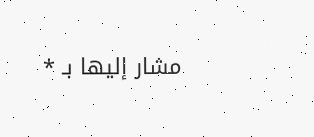مشار إليها بـ *